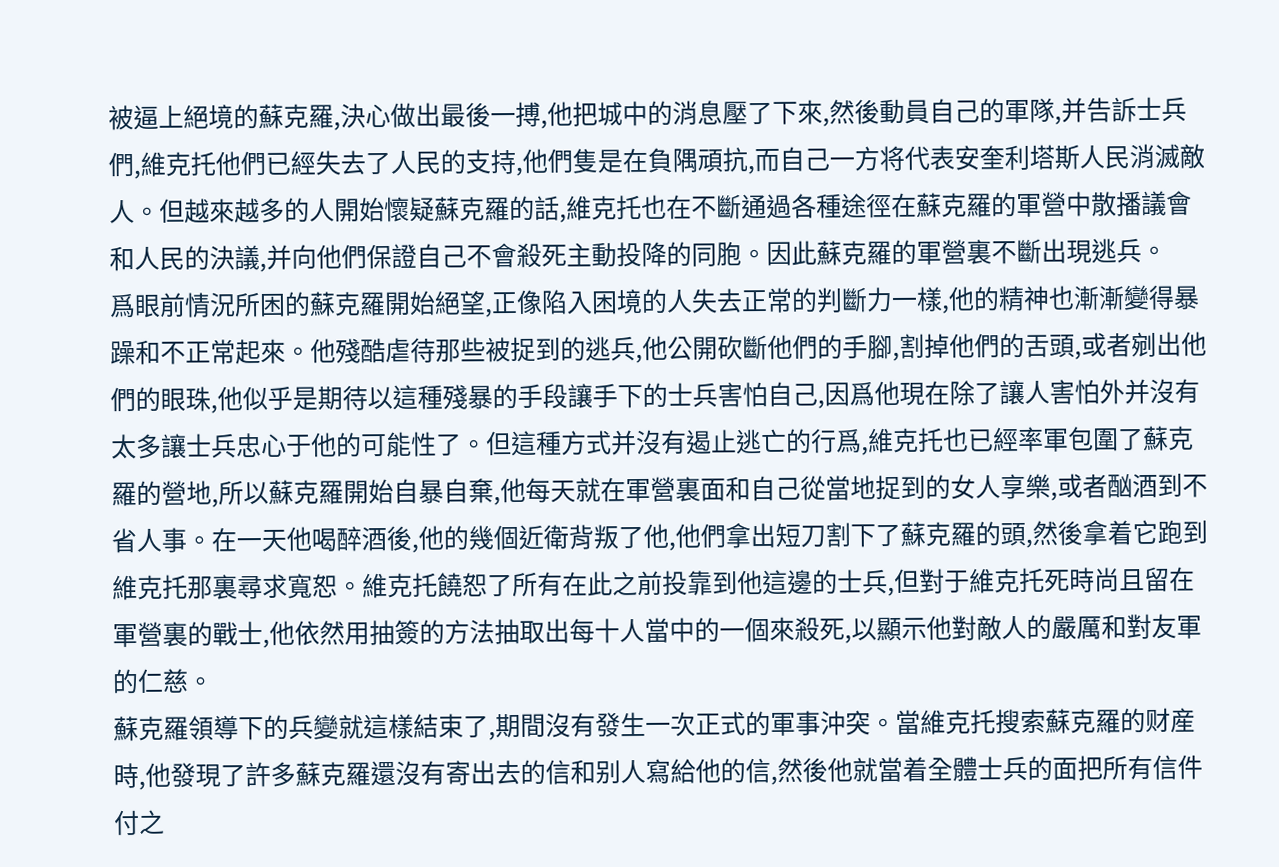被逼上絕境的蘇克羅,決心做出最後一搏,他把城中的消息壓了下來,然後動員自己的軍隊,并告訴士兵們,維克托他們已經失去了人民的支持,他們隻是在負隅頑抗,而自己一方将代表安奎利塔斯人民消滅敵人。但越來越多的人開始懷疑蘇克羅的話,維克托也在不斷通過各種途徑在蘇克羅的軍營中散播議會和人民的決議,并向他們保證自己不會殺死主動投降的同胞。因此蘇克羅的軍營裏不斷出現逃兵。
爲眼前情況所困的蘇克羅開始絕望,正像陷入困境的人失去正常的判斷力一樣,他的精神也漸漸變得暴躁和不正常起來。他殘酷虐待那些被捉到的逃兵,他公開砍斷他們的手腳,割掉他們的舌頭,或者剜出他們的眼珠,他似乎是期待以這種殘暴的手段讓手下的士兵害怕自己,因爲他現在除了讓人害怕外并沒有太多讓士兵忠心于他的可能性了。但這種方式并沒有遏止逃亡的行爲,維克托也已經率軍包圍了蘇克羅的營地,所以蘇克羅開始自暴自棄,他每天就在軍營裏面和自己從當地捉到的女人享樂,或者酗酒到不省人事。在一天他喝醉酒後,他的幾個近衛背叛了他,他們拿出短刀割下了蘇克羅的頭,然後拿着它跑到維克托那裏尋求寬恕。維克托饒恕了所有在此之前投靠到他這邊的士兵,但對于維克托死時尚且留在軍營裏的戰士,他依然用抽簽的方法抽取出每十人當中的一個來殺死,以顯示他對敵人的嚴厲和對友軍的仁慈。
蘇克羅領導下的兵變就這樣結束了,期間沒有發生一次正式的軍事沖突。當維克托搜索蘇克羅的财産時,他發現了許多蘇克羅還沒有寄出去的信和别人寫給他的信,然後他就當着全體士兵的面把所有信件付之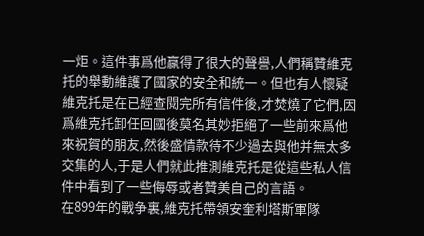一炬。這件事爲他赢得了很大的聲譽,人們稱贊維克托的舉動維護了國家的安全和統一。但也有人懷疑維克托是在已經查閱完所有信件後,才焚燒了它們,因爲維克托卸任回國後莫名其妙拒絕了一些前來爲他來祝賀的朋友,然後盛情款待不少過去與他并無太多交集的人,于是人們就此推測維克托是從這些私人信件中看到了一些侮辱或者贊美自己的言語。
在899年的戰争裏,維克托帶領安奎利塔斯軍隊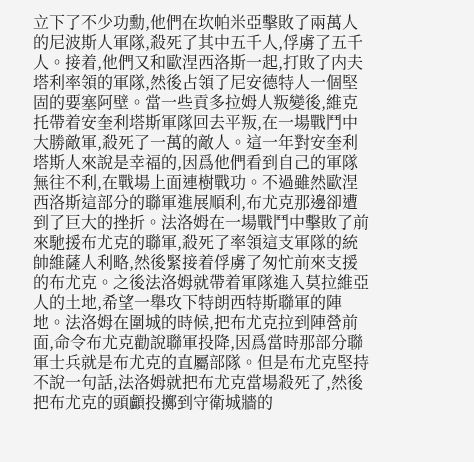立下了不少功勳,他們在坎帕米亞擊敗了兩萬人的尼波斯人軍隊,殺死了其中五千人,俘虜了五千人。接着,他們又和歐涅西洛斯一起,打敗了内夫塔利率領的軍隊,然後占領了尼安德特人一個堅固的要塞阿壁。當一些貢多拉姆人叛變後,維克托帶着安奎利塔斯軍隊回去平叛,在一場戰鬥中大勝敵軍,殺死了一萬的敵人。這一年對安奎利塔斯人來說是幸福的,因爲他們看到自己的軍隊無往不利,在戰場上面連樹戰功。不過雖然歐涅西洛斯這部分的聯軍進展順利,布尤克那邊卻遭到了巨大的挫折。法洛姆在一場戰鬥中擊敗了前來馳援布尤克的聯軍,殺死了率領這支軍隊的統帥維薩人利略,然後緊接着俘虜了匆忙前來支援的布尤克。之後法洛姆就帶着軍隊進入莫拉維亞人的土地,希望一舉攻下特朗西特斯聯軍的陣地。法洛姆在圍城的時候,把布尤克拉到陣營前面,命令布尤克勸說聯軍投降,因爲當時那部分聯軍士兵就是布尤克的直屬部隊。但是布尤克堅持不說一句話,法洛姆就把布尤克當場殺死了,然後把布尤克的頭顱投擲到守衛城牆的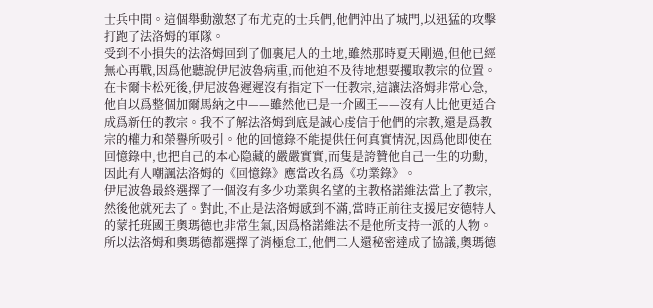士兵中間。這個舉動激怒了布尤克的士兵們,他們沖出了城門,以迅猛的攻擊打跑了法洛姆的軍隊。
受到不小損失的法洛姆回到了伽裏尼人的土地,雖然那時夏天剛過,但他已經無心再戰,因爲他聽說伊尼波魯病重,而他迫不及待地想要攫取教宗的位置。在卡爾卡松死後,伊尼波魯遲遲沒有指定下一任教宗,這讓法洛姆非常心急,他自以爲整個加爾馬納之中——雖然他已是一介國王——沒有人比他更适合成爲新任的教宗。我不了解法洛姆到底是誠心虔信于他們的宗教,還是爲教宗的權力和榮譽所吸引。他的回憶錄不能提供任何真實情況,因爲他即使在回憶錄中,也把自己的本心隐藏的嚴嚴實實,而隻是誇贊他自己一生的功勳,因此有人嘲諷法洛姆的《回憶錄》應當改名爲《功業錄》。
伊尼波魯最終選擇了一個沒有多少功業與名望的主教格諾維法當上了教宗,然後他就死去了。對此,不止是法洛姆感到不滿,當時正前往支援尼安德特人的蒙托班國王奧瑪德也非常生氣,因爲格諾維法不是他所支持一派的人物。所以法洛姆和奧瑪德都選擇了消極怠工,他們二人還秘密達成了協議,奧瑪德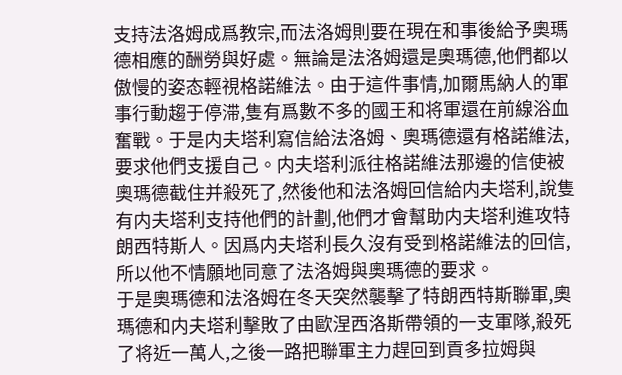支持法洛姆成爲教宗,而法洛姆則要在現在和事後給予奧瑪德相應的酬勞與好處。無論是法洛姆還是奧瑪德,他們都以傲慢的姿态輕視格諾維法。由于這件事情,加爾馬納人的軍事行動趨于停滞,隻有爲數不多的國王和将軍還在前線浴血奮戰。于是内夫塔利寫信給法洛姆、奧瑪德還有格諾維法,要求他們支援自己。内夫塔利派往格諾維法那邊的信使被奧瑪德截住并殺死了,然後他和法洛姆回信給内夫塔利,說隻有内夫塔利支持他們的計劃,他們才會幫助内夫塔利進攻特朗西特斯人。因爲内夫塔利長久沒有受到格諾維法的回信,所以他不情願地同意了法洛姆與奧瑪德的要求。
于是奧瑪德和法洛姆在冬天突然襲擊了特朗西特斯聯軍,奧瑪德和内夫塔利擊敗了由歐涅西洛斯帶領的一支軍隊,殺死了将近一萬人,之後一路把聯軍主力趕回到貢多拉姆與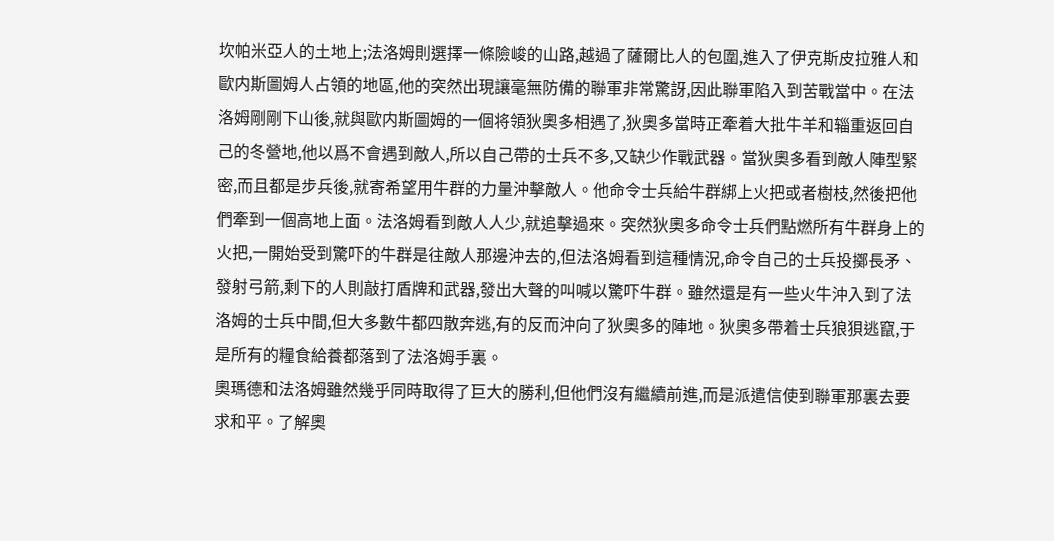坎帕米亞人的土地上;法洛姆則選擇一條險峻的山路,越過了薩爾比人的包圍,進入了伊克斯皮拉雅人和歐内斯圖姆人占領的地區,他的突然出現讓毫無防備的聯軍非常驚訝,因此聯軍陷入到苦戰當中。在法洛姆剛剛下山後,就與歐内斯圖姆的一個将領狄奧多相遇了,狄奧多當時正牽着大批牛羊和辎重返回自己的冬營地,他以爲不會遇到敵人,所以自己帶的士兵不多,又缺少作戰武器。當狄奧多看到敵人陣型緊密,而且都是步兵後,就寄希望用牛群的力量沖擊敵人。他命令士兵給牛群綁上火把或者樹枝,然後把他們牽到一個高地上面。法洛姆看到敵人人少,就追擊過來。突然狄奧多命令士兵們點燃所有牛群身上的火把,一開始受到驚吓的牛群是往敵人那邊沖去的,但法洛姆看到這種情況,命令自己的士兵投擲長矛、發射弓箭,剩下的人則敲打盾牌和武器,發出大聲的叫喊以驚吓牛群。雖然還是有一些火牛沖入到了法洛姆的士兵中間,但大多數牛都四散奔逃,有的反而沖向了狄奧多的陣地。狄奧多帶着士兵狼狽逃竄,于是所有的糧食給養都落到了法洛姆手裏。
奧瑪德和法洛姆雖然幾乎同時取得了巨大的勝利,但他們沒有繼續前進,而是派遣信使到聯軍那裏去要求和平。了解奧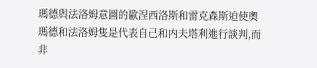瑪德與法洛姆意圖的歐涅西洛斯和雷克森斯迫使奧瑪德和法洛姆隻是代表自己和内夫塔利進行談判,而非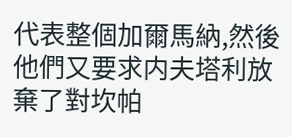代表整個加爾馬納,然後他們又要求内夫塔利放棄了對坎帕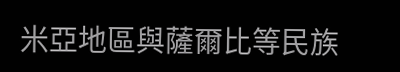米亞地區與薩爾比等民族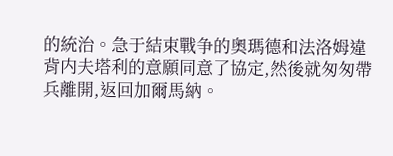的統治。急于結束戰争的奧瑪德和法洛姆違背内夫塔利的意願同意了協定,然後就匆匆帶兵離開,返回加爾馬納。